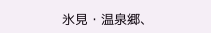氷見・温泉郷、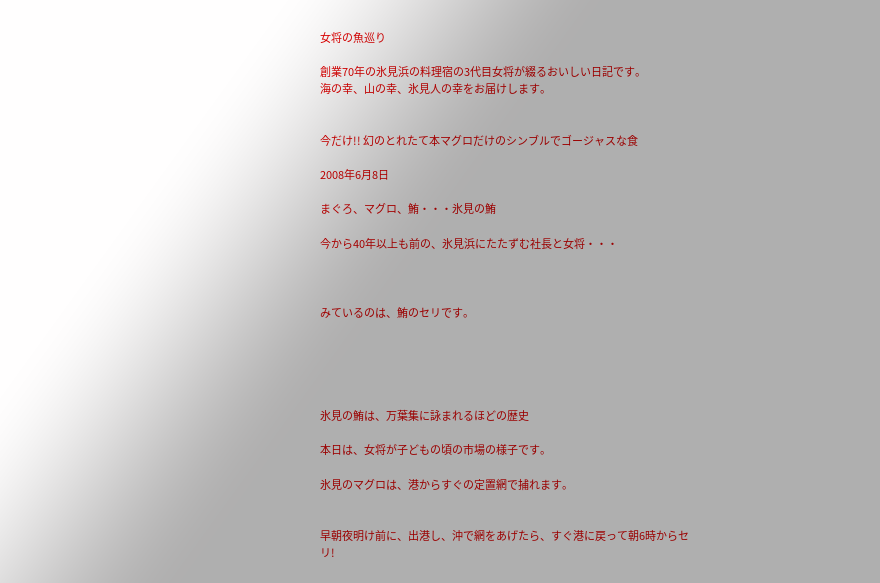女将の魚巡り

創業70年の氷見浜の料理宿の3代目女将が綴るおいしい日記です。
海の幸、山の幸、氷見人の幸をお届けします。


今だけ!! 幻のとれたて本マグロだけのシンブルでゴージャスな食

2008年6月8日

まぐろ、マグロ、鮪・・・氷見の鮪

今から40年以上も前の、氷見浜にたたずむ社長と女将・・・



みているのは、鮪のセリです。





氷見の鮪は、万葉集に詠まれるほどの歴史

本日は、女将が子どもの頃の市場の様子です。

氷見のマグロは、港からすぐの定置網で捕れます。


早朝夜明け前に、出港し、沖で網をあげたら、すぐ港に戻って朝6時からセリ!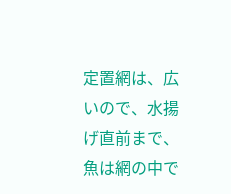定置網は、広いので、水揚げ直前まで、魚は網の中で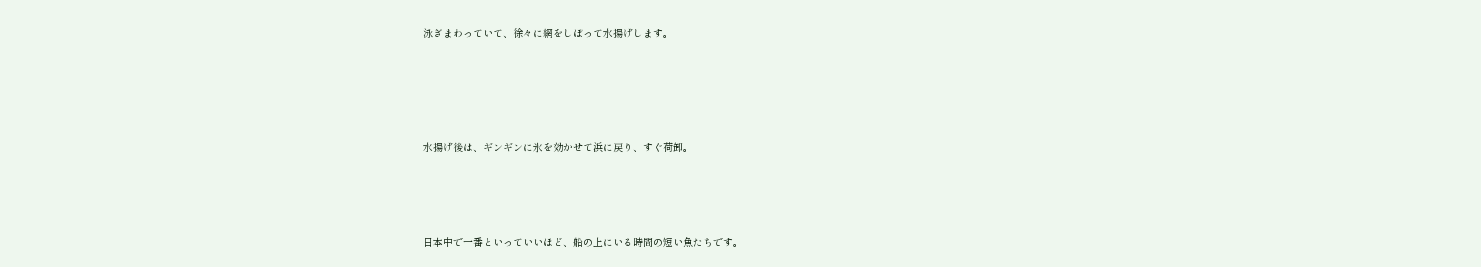泳ぎまわっていて、徐々に網をしぼって水揚げします。





水揚げ後は、ギンギンに氷を効かせて浜に戻り、すぐ荷卸。




日本中で一番といっていいほど、船の上にいる時間の短い魚たちです。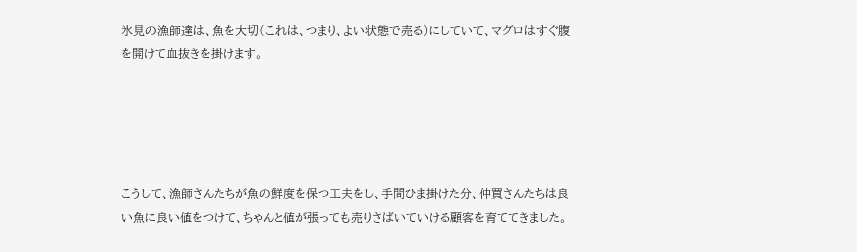氷見の漁師達は、魚を大切(これは、つまり、よい状態で売る)にしていて、マグロはすぐ腹を開けて血抜きを掛けます。





こうして、漁師さんたちが魚の鮮度を保つ工夫をし、手間ひま掛けた分、仲買さんたちは良い魚に良い値をつけて、ちゃんと値が張っても売りさばいていける顧客を育ててきました。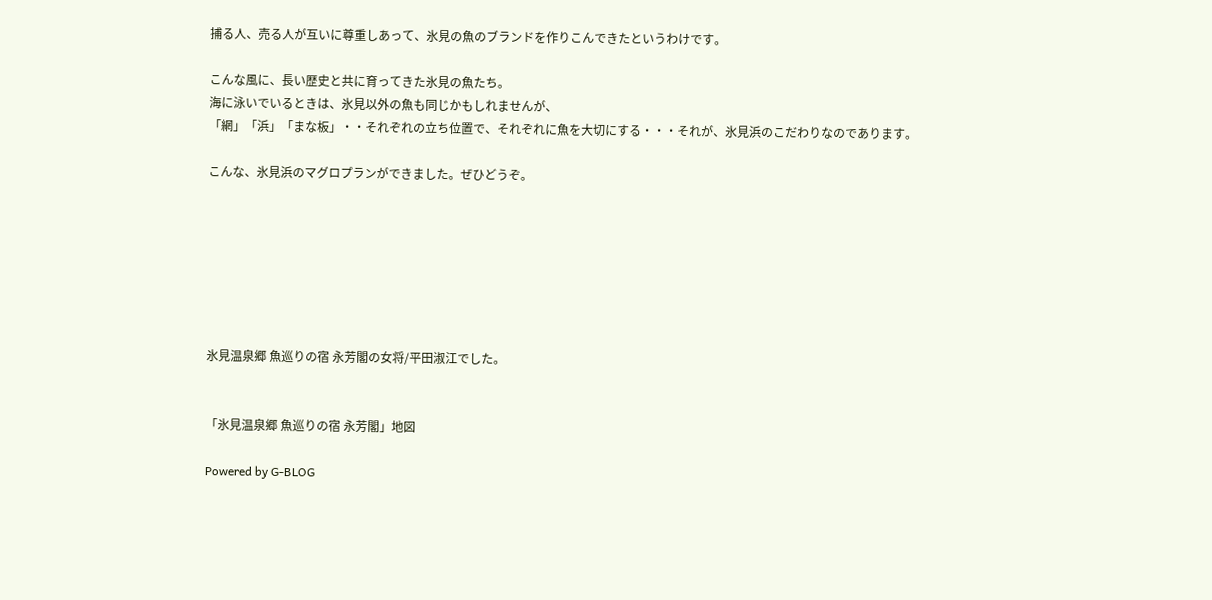捕る人、売る人が互いに尊重しあって、氷見の魚のブランドを作りこんできたというわけです。

こんな風に、長い歴史と共に育ってきた氷見の魚たち。
海に泳いでいるときは、氷見以外の魚も同じかもしれませんが、
「網」「浜」「まな板」・・それぞれの立ち位置で、それぞれに魚を大切にする・・・それが、氷見浜のこだわりなのであります。

こんな、氷見浜のマグロプランができました。ぜひどうぞ。







氷見温泉郷 魚巡りの宿 永芳閣の女将/平田淑江でした。


「氷見温泉郷 魚巡りの宿 永芳閣」地図

Powered by G-BLOG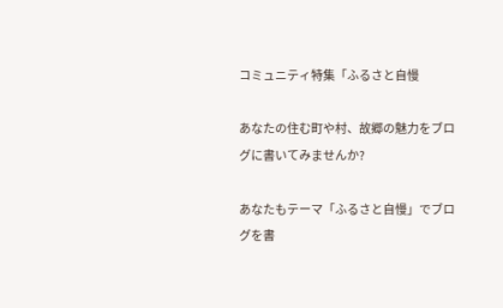コミュニティ特集「ふるさと自慢

あなたの住む町や村、故郷の魅力をブログに書いてみませんか?

あなたもテーマ「ふるさと自慢」でブログを書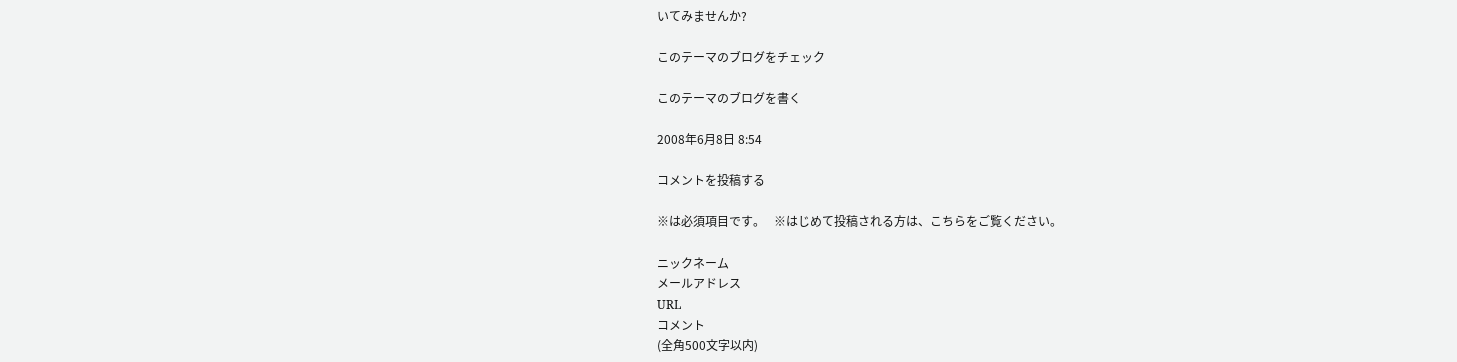いてみませんか?

このテーマのブログをチェック

このテーマのブログを書く

2008年6月8日 8:54

コメントを投稿する

※は必須項目です。   ※はじめて投稿される方は、こちらをご覧ください。

ニックネーム
メールアドレス
URL
コメント
(全角500文字以内)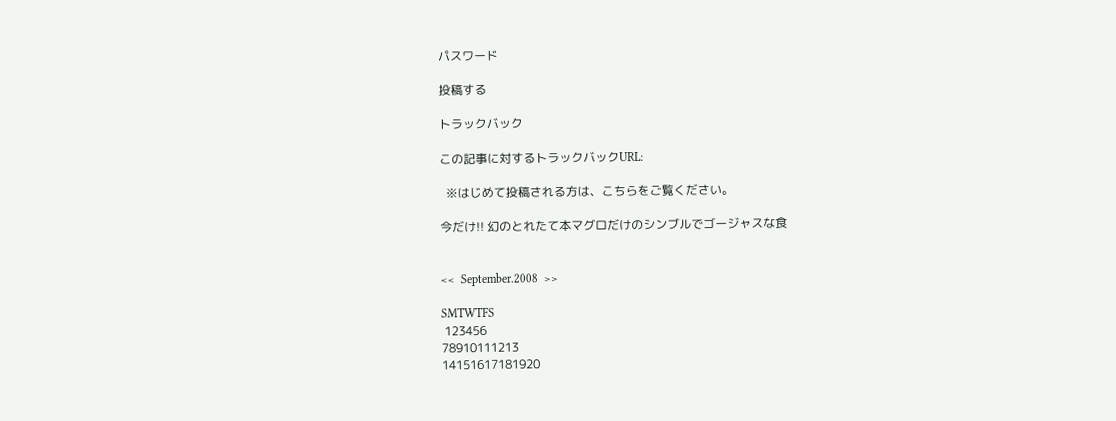パスワード

投稿する

トラックバック

この記事に対するトラックバックURL:

  ※はじめて投稿される方は、こちらをご覧ください。

今だけ!! 幻のとれたて本マグロだけのシンブルでゴージャスな食


<<  September.2008  >>

SMTWTFS
 123456
78910111213
14151617181920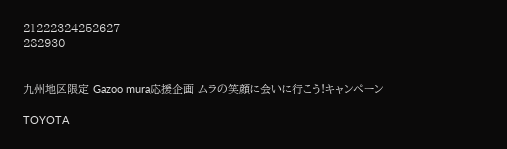21222324252627
282930


九州地区限定 Gazoo mura応援企画 ムラの笑顔に会いに行こう!キャンペーン

TOYOTA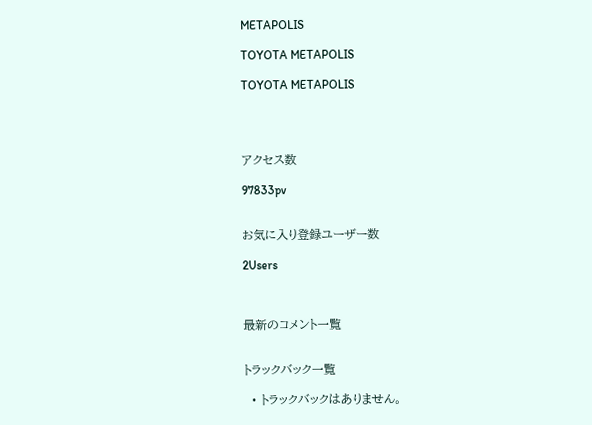METAPOLIS

TOYOTA METAPOLIS

TOYOTA METAPOLIS




アクセス数

97833pv


お気に入り登録ユーザー数

2Users



最新のコメント一覧


トラックバック一覧

  • トラックバックはありません。